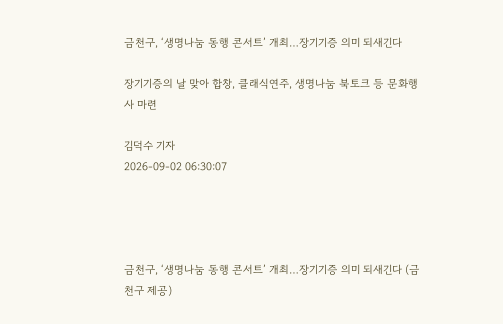금천구, ‘생명나눔 동행 콘서트’ 개최…장기기증 의미 되새긴다

장기기증의 날 맞아 합창, 클래식연주, 생명나눔 북토크 등 문화행사 마련

김덕수 기자
2026-09-02 06:30:07




금천구, ‘생명나눔 동행 콘서트’ 개최…장기기증 의미 되새긴다 (금천구 제공)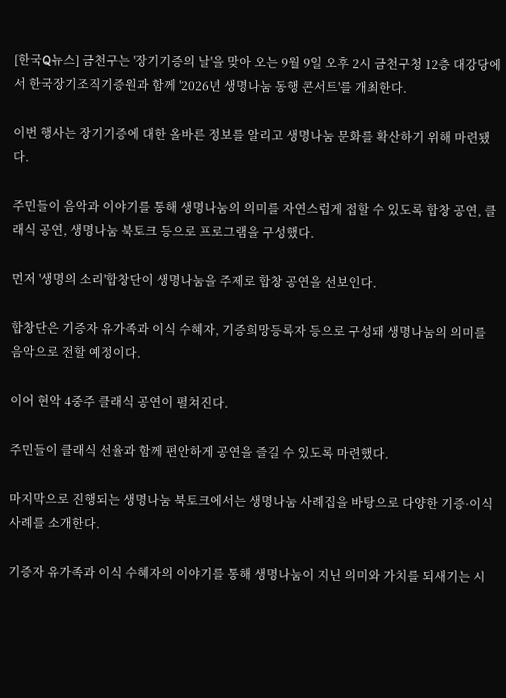[한국Q뉴스] 금천구는 '장기기증의 날'을 맞아 오는 9월 9일 오후 2시 금천구청 12층 대강당에서 한국장기조직기증원과 함께 '2026년 생명나눔 동행 콘서트'를 개최한다.

이번 행사는 장기기증에 대한 올바른 정보를 알리고 생명나눔 문화를 확산하기 위해 마련됐다.

주민들이 음악과 이야기를 통해 생명나눔의 의미를 자연스럽게 접할 수 있도록 합창 공연, 클래식 공연, 생명나눔 북토크 등으로 프로그램을 구성했다.

먼저 '생명의 소리'합창단이 생명나눔을 주제로 합창 공연을 선보인다.

합창단은 기증자 유가족과 이식 수혜자, 기증희망등록자 등으로 구성돼 생명나눔의 의미를 음악으로 전할 예정이다.

이어 현악 4중주 클래식 공연이 펼쳐진다.

주민들이 클래식 선율과 함께 편안하게 공연을 즐길 수 있도록 마련했다.

마지막으로 진행되는 생명나눔 북토크에서는 생명나눔 사례집을 바탕으로 다양한 기증·이식 사례를 소개한다.

기증자 유가족과 이식 수혜자의 이야기를 통해 생명나눔이 지닌 의미와 가치를 되새기는 시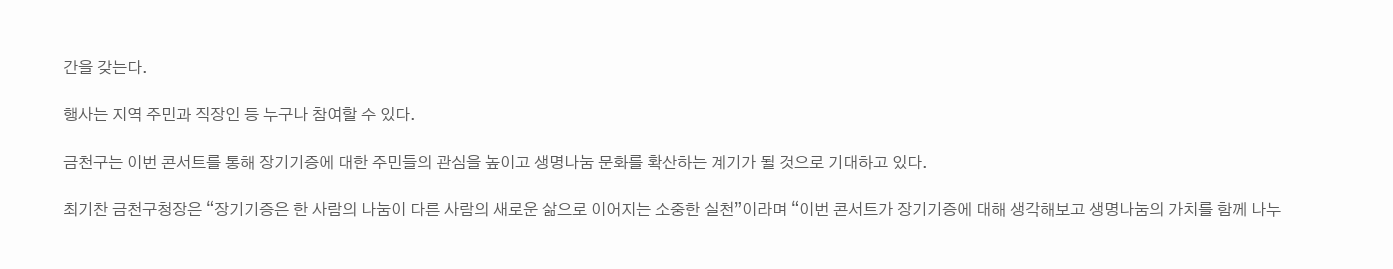간을 갖는다.

행사는 지역 주민과 직장인 등 누구나 참여할 수 있다.

금천구는 이번 콘서트를 통해 장기기증에 대한 주민들의 관심을 높이고 생명나눔 문화를 확산하는 계기가 될 것으로 기대하고 있다.

최기찬 금천구청장은 “장기기증은 한 사람의 나눔이 다른 사람의 새로운 삶으로 이어지는 소중한 실천”이라며 “이번 콘서트가 장기기증에 대해 생각해보고 생명나눔의 가치를 함께 나누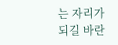는 자리가 되길 바란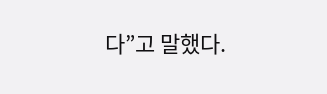다”고 말했다.